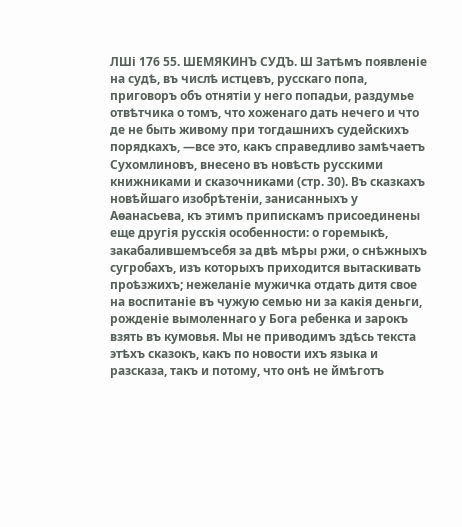ЛШі 176 55. ШЕМЯКИНЪ СУДЪ. Ш Затѣмъ появленіе на судѣ, въ числѣ истцевъ, русскаго попа, приговоръ объ отнятіи у него попадьи, раздумье отвѣтчика о томъ, что хоженаго дать нечего и что де не быть живому при тогдашнихъ судейскихъ порядкахъ, —все это, какъ справедливо замѣчаетъ Сухомлиновъ, внесено въ новѣсть русскими книжниками и сказочниками (стр. 30). Въ сказкахъ новѣйшаго изобрѣтеніи, занисанныхъ у Аѳанасьева, къ этимъ припискамъ присоединены еще другія русскія особенности: о горемыкѣ, закабалившемъсебя за двѣ мѣры ржи, о снѣжныхъ сугробахъ, изъ которыхъ приходится вытаскивать проѣзжихъ; нежеланіе мужичка отдать дитя свое на воспитаніе въ чужую семью ни за какія деньги, рожденіе вымоленнаго у Бога ребенка и зарокъ взять въ кумовья. Мы не приводимъ здѣсь текста этѣхъ сказокъ, какъ по новости ихъ языка и разсказа, такъ и потому, что онѣ не ймѣготъ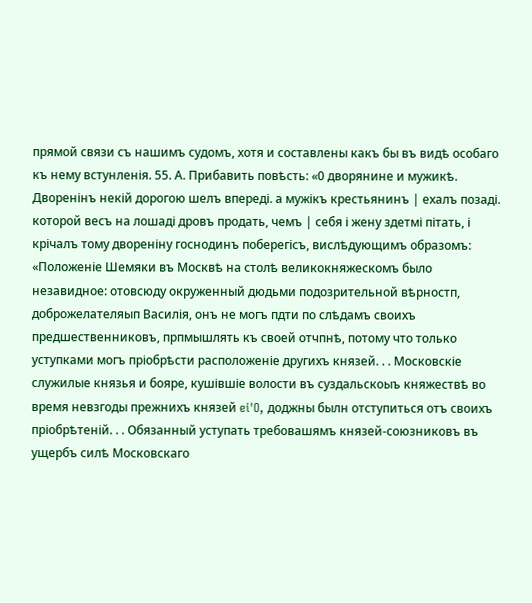прямой связи съ нашимъ судомъ, хотя и составлены какъ бы въ видѣ особаго къ нему встунленія. 55. А. Прибавить повѣсть: «0 дворянине и мужикѣ. Дворенінъ некій дорогою шелъ впереді. а мужікъ крестьянинъ | ехалъ позаді. которой весъ на лошаді дровъ продать, чемъ | себя і жену здетмі пітать, і крічалъ тому двореніну госнодинъ поберегісъ, вислѣдующимъ образомъ: «Положеніе Шемяки въ Москвѣ на столѣ великокняжескомъ было незавидное: отовсюду окруженный дюдьми подозрительной вѣрностп, доброжелателяып Василія, онъ не могъ пдти по слѣдамъ своихъ предшественниковъ, прпмышлять къ своей отчпнѣ, потому что только уступками могъ пріобрѣсти расположеніе другихъ князей. . . Московскіе служилые князья и бояре, кушівшіе волости въ суздальскоыъ княжествѣ во время невзгоды прежнихъ князей ei'O, доджны былн отступиться отъ своихъ пріобрѣтеній. . . Обязанный уступать требовашямъ князей-союзниковъ въ ущербъ силѣ Московскаго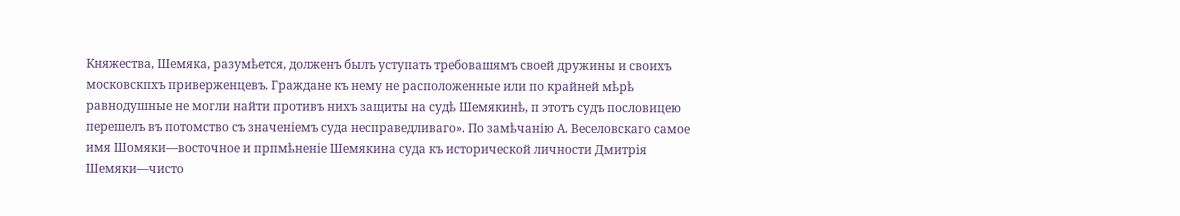Княжества, Шемяка, разумѣется, долженъ былъ уступать требовашямъ своей дружины и своихъ московскпхъ приверженцевъ. Граждане къ нему не расположенные или по крайней мѣрѣ равнодушные не могли найти противъ нихъ защиты на судѣ Шемякинѣ, п этотъ судъ пословицею перешелъ въ потомство съ значеніемъ суда несправедливаго». По замѣчанію А. Веселовскаго самое имя Шомяки—восточное и прпмѣненіе Шемякина суда къ исторической личности Дмитрія Шемяки—чисто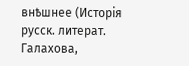внѣшнее (Исторія русск. литерат. Галахова,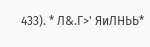433). * Л&.Г>' ЯиЛНЬЬ*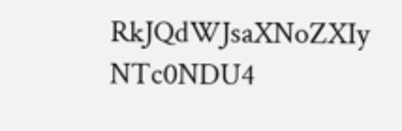RkJQdWJsaXNoZXIy NTc0NDU4